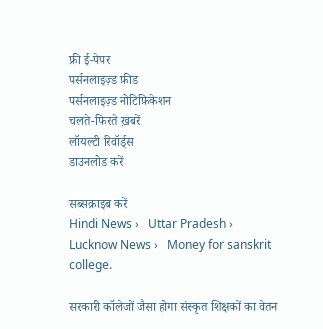फ्री ई-पेपर
पर्सनलाइज़्ड फ़ीड
पर्सनलाइज़्ड नोटिफ़िकेशन
चलते-फिरते ख़बरें
लॉयल्टी रिवॉर्ड्स
डाउनलोड करें

सब्सक्राइब करें
Hindi News ›   Uttar Pradesh ›   Lucknow News ›   Money for sanskrit college.

सरकारी कॉलेजों जैसा होगा संस्कृत शिक्षकों का वेतन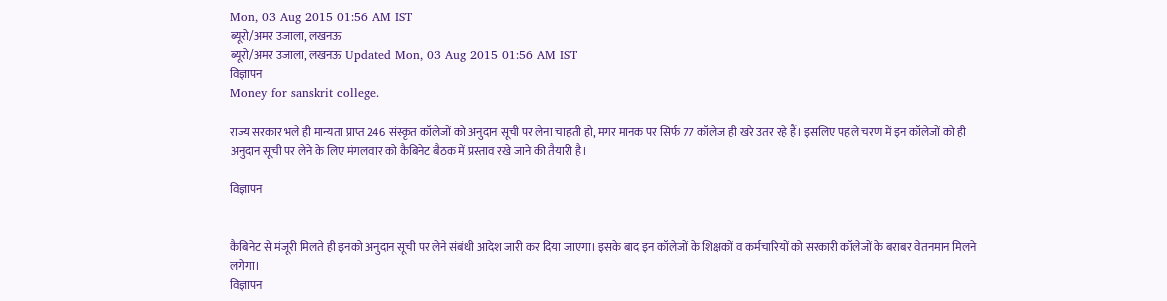Mon, 03 Aug 2015 01:56 AM IST
ब्यूरो/अमर उजाला, लखनऊ
ब्यूरो/अमर उजाला, लखनऊ Updated Mon, 03 Aug 2015 01:56 AM IST
विज्ञापन
Money for sanskrit college.

राज्य सरकार भले ही मान्यता प्राप्त 246 संस्कृत कॉलेजों को अनुदान सूची पर लेना चाहती हो, मगर मानक पर सिर्फ 77 कॉलेज ही खरे उतर रहे हैं। इसलिए पहले चरण में इन कॉलेजों को ही अनुदान सूची पर लेने के लिए मंगलवार को कैबिनेट बैठक में प्रस्ताव रखे जाने की तैयारी है।

विज्ञापन


कैबिनेट से मंजूरी मिलते ही इनको अनुदान सूची पर लेने संबंधी आदेश जारी कर दिया जाएगा। इसके बाद इन कॉलेजों के शिक्षकों व कर्मचारियों को सरकारी कॉलेजों के बराबर वेतनमान मिलने लगेगा।
विज्ञापन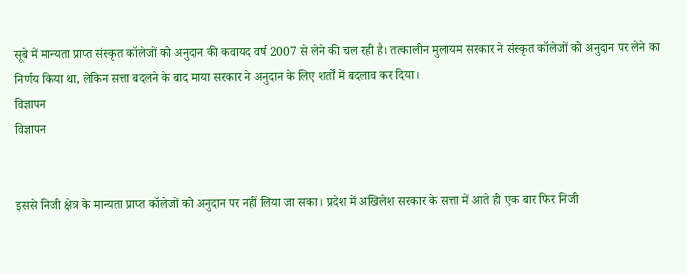सूबे में मान्यता प्राप्त संस्कृत कॉलेजों को अनुदान की कवायद वर्ष 2007 से लेने की चल रही है। तत्कालीन मुलायम सरकार ने संस्कृत कॉलेजों को अनुदान पर लेने का निर्णय किया था, लेकिन सत्ता बदलने के बाद माया सरकार ने अनुदान के लिए शर्तों में बदलाव कर दिया।
विज्ञापन
विज्ञापन


इससे निजी क्षेत्र के मान्यता प्राप्त कॉलेजों को अनुदान पर नहीं लिया जा सका। प्रदेश में अखिलेश सरकार के सत्ता में आते ही एक बार फिर निजी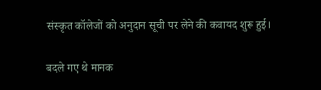संस्कृत कॉलेजों को अनुदान सूची पर लेने की कवायद शुरू हुई।

बदले गए थे मानक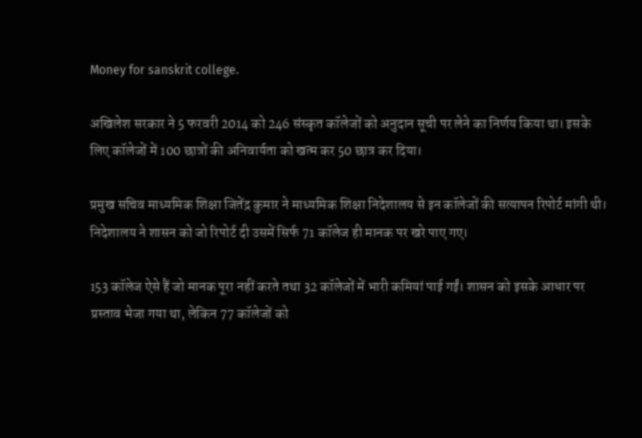Money for sanskrit college.

अखिलेश सरकार ने 5 फरवरी 2014 को 246 संस्कृत कॉलेजों को अनुदान सूची पर लेने का निर्णय किया था। इसके लिए कॉलेजों में 100 छात्रों की अनिवार्यता को खत्म कर 50 छात्र कर दिया।

प्रमुख सचिव माध्यमिक शिक्षा जितेंद्र कुमार ने माध्यमिक शिक्षा निदेशालय से इन कॉलेजों की सत्यापन रिपोर्ट मांगी थी। निदेशालय ने शासन को जो रिपोर्ट दी उसमें सिर्फ 71 कॉलेज ही मानक पर खरे पाए गए।

153 कॉलेज ऐसे हैं जो मानक पूरा नहीं करते तथा 32 कॉलेजों में भारी कमियां पाई गईं। शासन को इसके आधार पर प्रस्ताव भेजा गया था, लेकिन 77 कॉलेजों को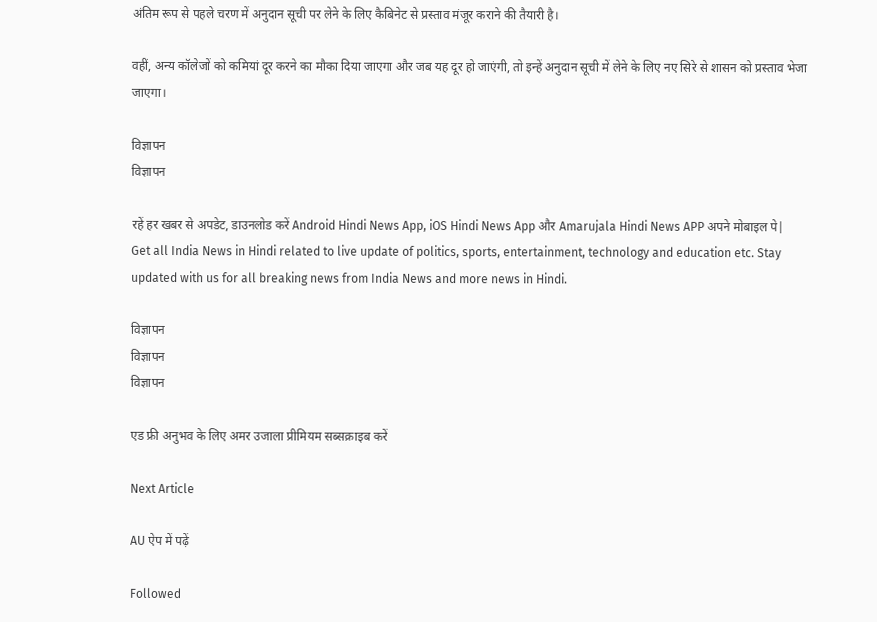अंतिम रूप से पहले चरण में अनुदान सूची पर लेने के लिए कैबिनेट से प्रस्ताव मंजूर कराने की तैयारी है।

वहीं, अन्य कॉलेजों को कमियां दूर करने का मौका दिया जाएगा और जब यह दूर हो जाएंगी, तो इन्हें अनुदान सूची में लेने के लिए नए सिरे से शासन को प्रस्ताव भेजा जाएगा।

विज्ञापन
विज्ञापन

रहें हर खबर से अपडेट, डाउनलोड करें Android Hindi News App, iOS Hindi News App और Amarujala Hindi News APP अपने मोबाइल पे|
Get all India News in Hindi related to live update of politics, sports, entertainment, technology and education etc. Stay updated with us for all breaking news from India News and more news in Hindi.

विज्ञापन
विज्ञापन
विज्ञापन

एड फ्री अनुभव के लिए अमर उजाला प्रीमियम सब्सक्राइब करें

Next Article

AU ऐप में पढ़ें

Followed